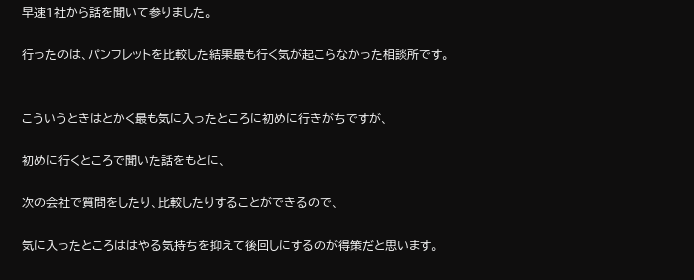早速1社から話を聞いて参りました。

行ったのは、パンフレットを比較した結果最も行く気が起こらなかった相談所です。


こういうときはとかく最も気に入ったところに初めに行きがちですが、

初めに行くところで聞いた話をもとに、

次の会社で質問をしたり、比較したりすることができるので、

気に入ったところははやる気持ちを抑えて後回しにするのが得策だと思います。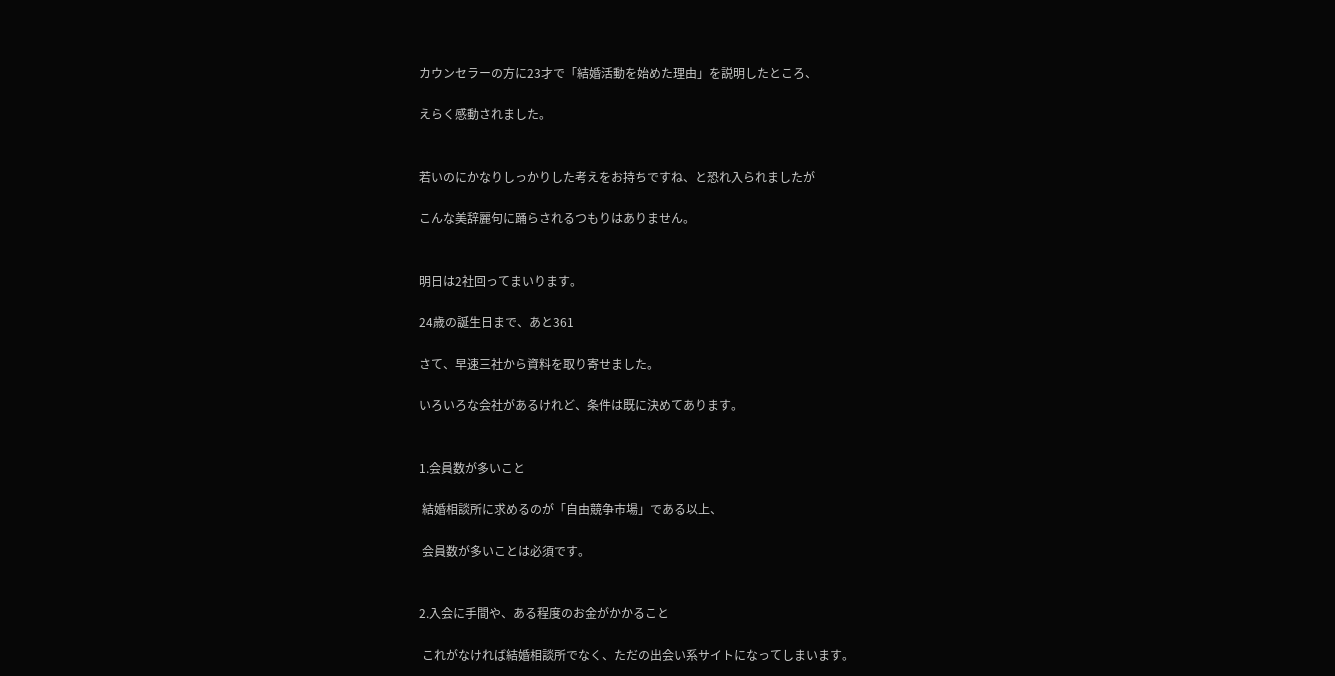カウンセラーの方に23才で「結婚活動を始めた理由」を説明したところ、

えらく感動されました。


若いのにかなりしっかりした考えをお持ちですね、と恐れ入られましたが

こんな美辞麗句に踊らされるつもりはありません。


明日は2社回ってまいります。

24歳の誕生日まで、あと361

さて、早速三社から資料を取り寄せました。

いろいろな会社があるけれど、条件は既に決めてあります。


1.会員数が多いこと

 結婚相談所に求めるのが「自由競争市場」である以上、

 会員数が多いことは必須です。


2.入会に手間や、ある程度のお金がかかること

 これがなければ結婚相談所でなく、ただの出会い系サイトになってしまいます。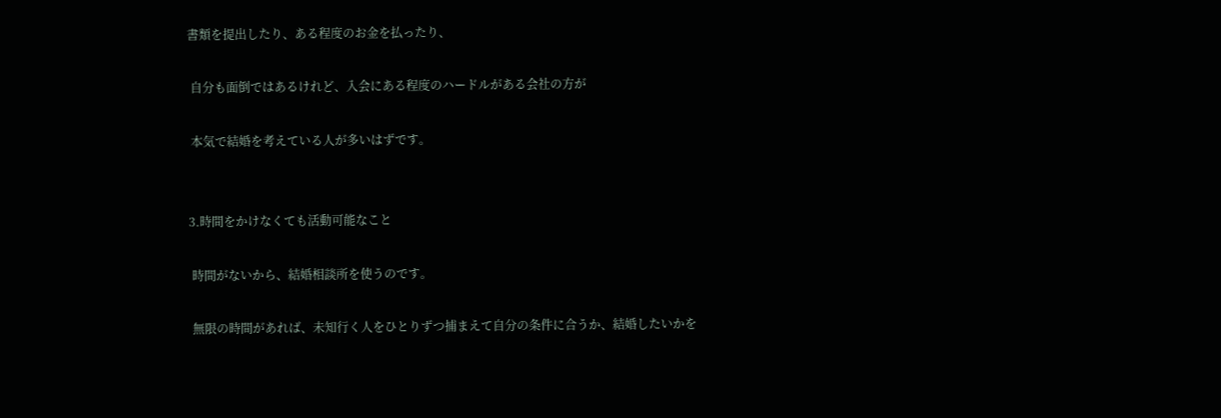書類を提出したり、ある程度のお金を払ったり、

 自分も面倒ではあるけれど、入会にある程度のハードルがある会社の方が

 本気で結婚を考えている人が多いはずです。


3.時間をかけなくても活動可能なこと

 時間がないから、結婚相談所を使うのです。

 無限の時間があれば、未知行く人をひとりずつ捕まえて自分の条件に合うか、結婚したいかを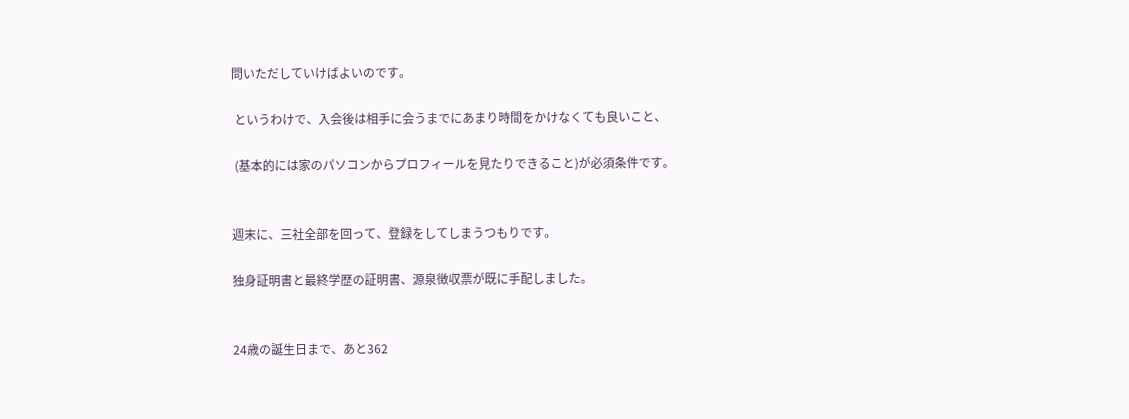問いただしていけばよいのです。

 というわけで、入会後は相手に会うまでにあまり時間をかけなくても良いこと、

 (基本的には家のパソコンからプロフィールを見たりできること)が必須条件です。


週末に、三社全部を回って、登録をしてしまうつもりです。

独身証明書と最終学歴の証明書、源泉徴収票が既に手配しました。


24歳の誕生日まで、あと362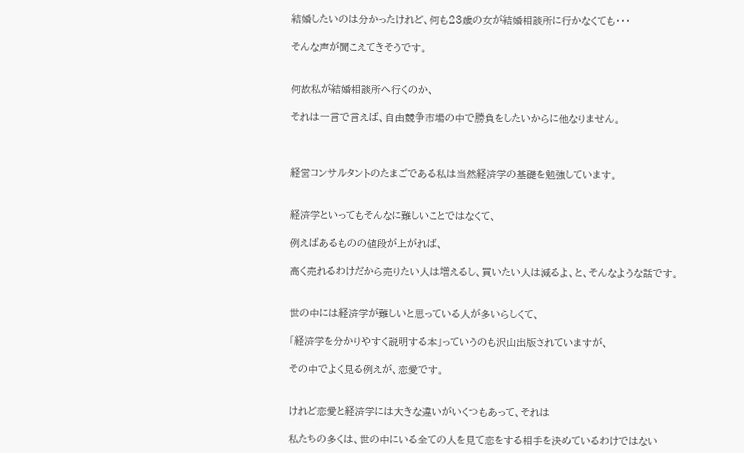結婚したいのは分かったけれど、何も23歳の女が結婚相談所に行かなくても・・・

そんな声が聞こえてきそうです。


何故私が結婚相談所へ行くのか、

それは一言で言えば、自由競争市場の中で勝負をしたいからに他なりません。



経営コンサルタントのたまごである私は当然経済学の基礎を勉強しています。


経済学といってもそんなに難しいことではなくて、

例えばあるものの値段が上がれば、

高く売れるわけだから売りたい人は増えるし、買いたい人は減るよ、と、そんなような話です。


世の中には経済学が難しいと思っている人が多いらしくて、

「経済学を分かりやすく説明する本」っていうのも沢山出版されていますが、

その中でよく見る例えが、恋愛です。


けれど恋愛と経済学には大きな違いがいくつもあって、それは

私たちの多くは、世の中にいる全ての人を見て恋をする相手を決めているわけではない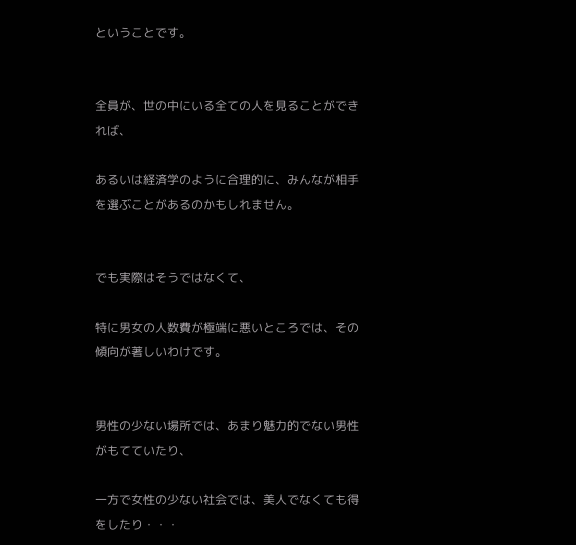ということです。


全員が、世の中にいる全ての人を見ることができれば、

あるいは経済学のように合理的に、みんなが相手を選ぶことがあるのかもしれません。


でも実際はそうではなくて、

特に男女の人数費が極端に悪いところでは、その傾向が著しいわけです。


男性の少ない場所では、あまり魅力的でない男性がもてていたり、

一方で女性の少ない社会では、美人でなくても得をしたり・・・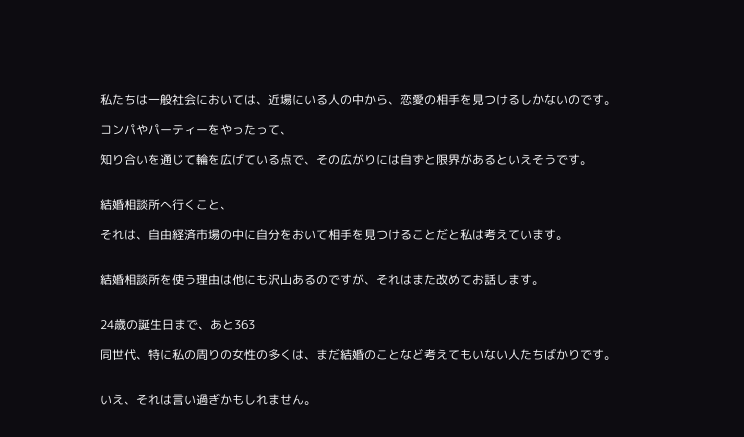私たちは一般社会においては、近場にいる人の中から、恋愛の相手を見つけるしかないのです。

コンパやパーティーをやったって、

知り合いを通じて輪を広げている点で、その広がりには自ずと限界があるといえそうです。


結婚相談所へ行くこと、

それは、自由経済市場の中に自分をおいて相手を見つけることだと私は考えています。


結婚相談所を使う理由は他にも沢山あるのですが、それはまた改めてお話します。


24歳の誕生日まで、あと363

同世代、特に私の周りの女性の多くは、まだ結婚のことなど考えてもいない人たちばかりです。


いえ、それは言い過ぎかもしれません。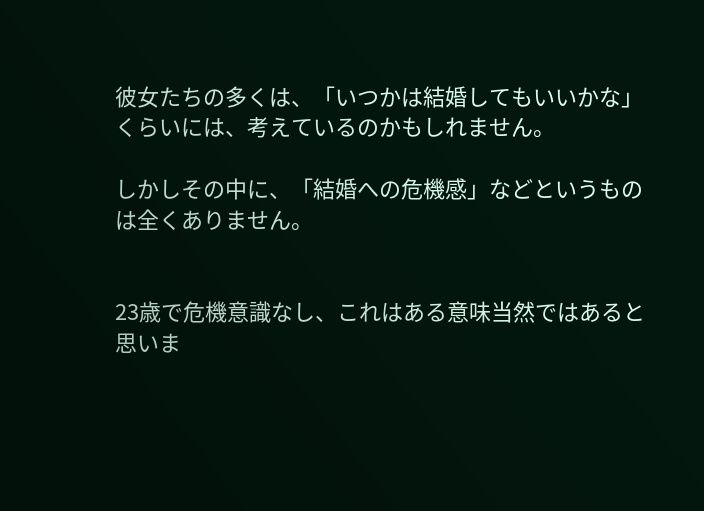彼女たちの多くは、「いつかは結婚してもいいかな」くらいには、考えているのかもしれません。

しかしその中に、「結婚への危機感」などというものは全くありません。


23歳で危機意識なし、これはある意味当然ではあると思いま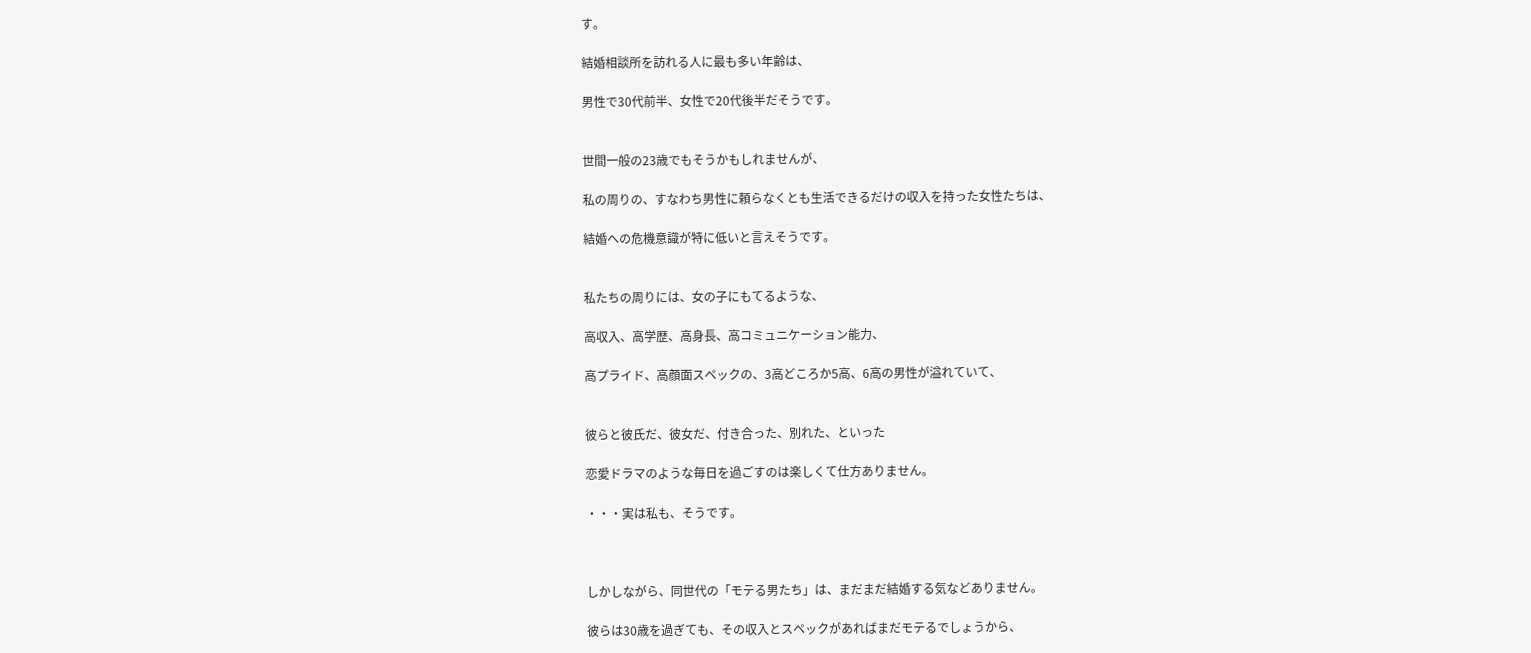す。

結婚相談所を訪れる人に最も多い年齢は、

男性で30代前半、女性で20代後半だそうです。


世間一般の23歳でもそうかもしれませんが、

私の周りの、すなわち男性に頼らなくとも生活できるだけの収入を持った女性たちは、

結婚への危機意識が特に低いと言えそうです。


私たちの周りには、女の子にもてるような、

高収入、高学歴、高身長、高コミュニケーション能力、

高プライド、高顔面スペックの、3高どころか5高、6高の男性が溢れていて、


彼らと彼氏だ、彼女だ、付き合った、別れた、といった

恋愛ドラマのような毎日を過ごすのは楽しくて仕方ありません。

・・・実は私も、そうです。



しかしながら、同世代の「モテる男たち」は、まだまだ結婚する気などありません。

彼らは30歳を過ぎても、その収入とスペックがあればまだモテるでしょうから、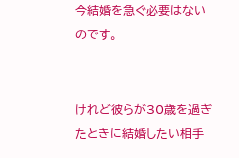今結婚を急ぐ必要はないのです。


けれど彼らが30歳を過ぎたときに結婚したい相手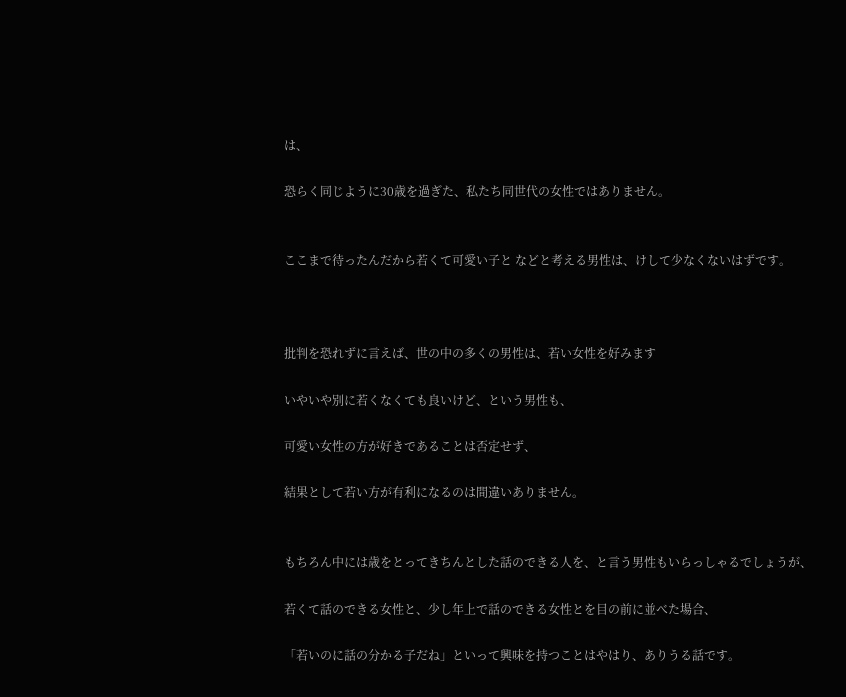は、

恐らく同じように30歳を過ぎた、私たち同世代の女性ではありません。


ここまで待ったんだから若くて可愛い子と などと考える男性は、けして少なくないはずです。



批判を恐れずに言えば、世の中の多くの男性は、若い女性を好みます

いやいや別に若くなくても良いけど、という男性も、

可愛い女性の方が好きであることは否定せず、

結果として若い方が有利になるのは間違いありません。


もちろん中には歳をとってきちんとした話のできる人を、と言う男性もいらっしゃるでしょうが、

若くて話のできる女性と、少し年上で話のできる女性とを目の前に並べた場合、

「若いのに話の分かる子だね」といって興味を持つことはやはり、ありうる話です。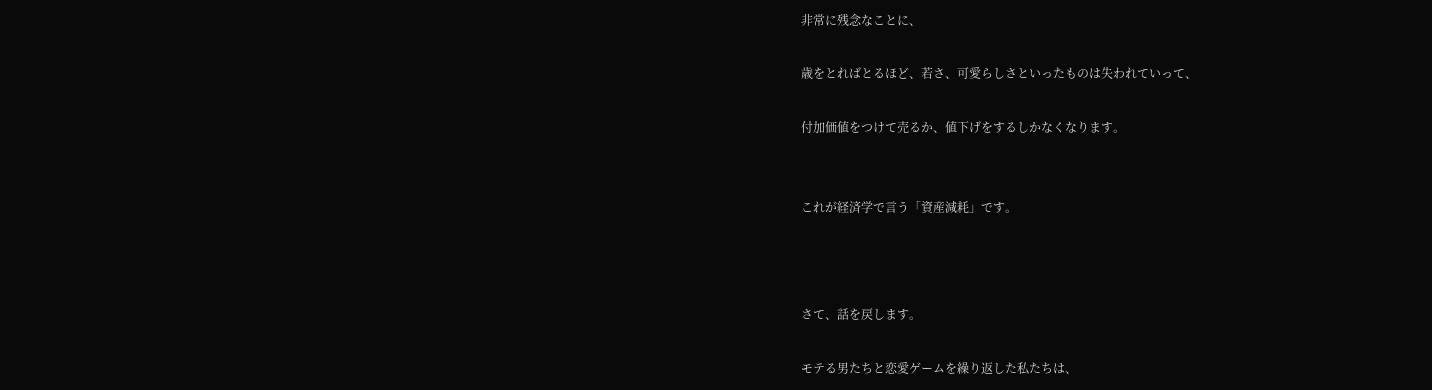非常に残念なことに、

歳をとればとるほど、若さ、可愛らしさといったものは失われていって、

付加価値をつけて売るか、値下げをするしかなくなります。


これが経済学で言う「資産減耗」です。



さて、話を戻します。

モテる男たちと恋愛ゲームを繰り返した私たちは、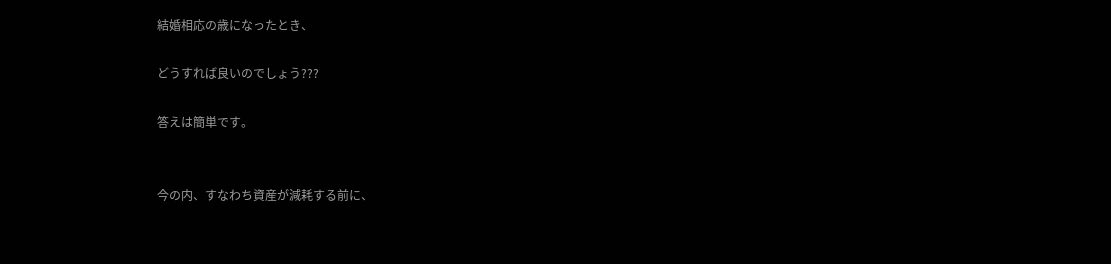結婚相応の歳になったとき、

どうすれば良いのでしょう???

答えは簡単です。


今の内、すなわち資産が減耗する前に、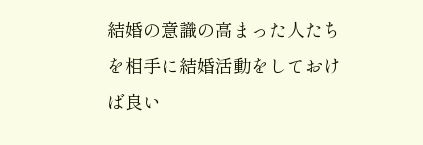結婚の意識の高まった人たちを相手に結婚活動をしておけば良い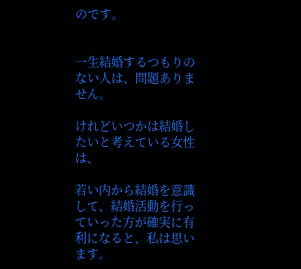のです。


一生結婚するつもりのない人は、問題ありません。

けれどいつかは結婚したいと考えている女性は、

若い内から結婚を意識して、結婚活動を行っていった方が確実に有利になると、私は思います。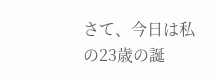さて、今日は私の23歳の誕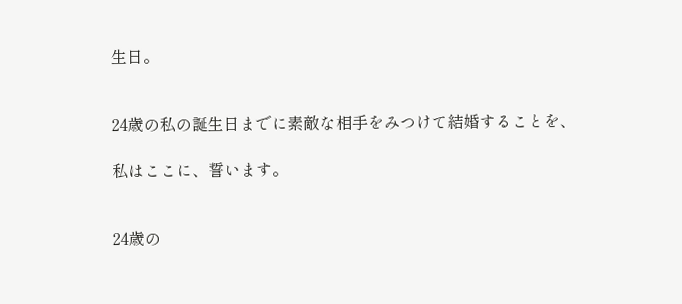生日。


24歳の私の誕生日までに素敵な相手をみつけて結婚することを、

私はここに、誓います。


24歳の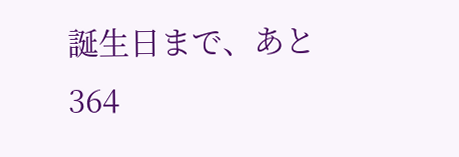誕生日まで、あと364